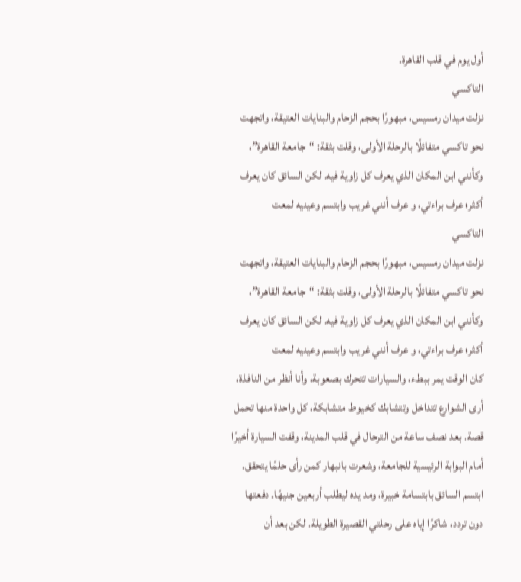أول يوم في قلب القاهرة.
التاكسي
نزلت ميدان رمسيس، مبهورًا بحجم الزحام والبنايات العتيقة، واتجهت نحو تاكسي متفائلًا بالرحلة الأولى، وقلت بثقة: “جامعة القاهرة”، وكأنني ابن المكان الذي يعرف كل زاوية فيه. لكن السائق كان يعرف أكثر؛ عرف براءتي، و عرف أنني غريب وابتسم وعينيه لمعت
التاكسي
نزلت ميدان رمسيس، مبهورًا بحجم الزحام والبنايات العتيقة، واتجهت نحو تاكسي متفائلًا بالرحلة الأولى، وقلت بثقة: “جامعة القاهرة”، وكأنني ابن المكان الذي يعرف كل زاوية فيه. لكن السائق كان يعرف أكثر؛ عرف براءتي، و عرف أنني غريب وابتسم وعينيه لمعت
كان الوقت يمر ببطء، والسيارات تتحرك بصعوبة، وأنا أنظر من النافذة، أرى الشوارع تتداخل وتتشابك كخيوط متشابكة، كل واحدة منها تحمل قصة. بعد نصف ساعة من الترحال في قلب المدينة، وقفت السيارة أخيرًا أمام البوابة الرئيسية للجامعة، وشعرت بانبهار كمن رأى حلمًا يتحقق.
ابتسم السائق بابتسامة خبيرة، ومد يده ليطلب أربعين جنيهًا. دفعتها دون تردد، شاكرًا إياه على رحلتي القصيرة الطويلة. لكن بعد أن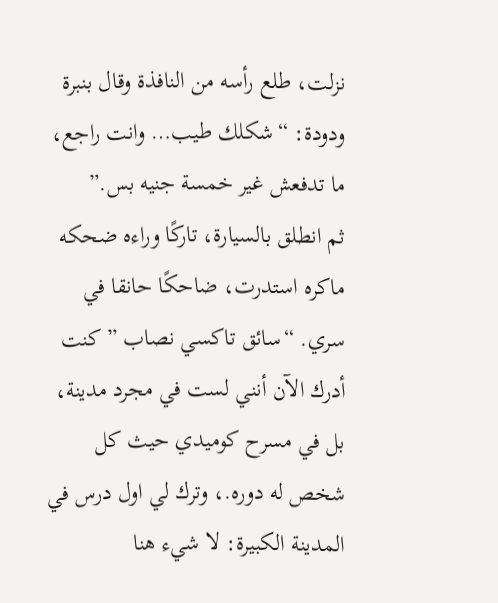نزلت، طلع رأسه من النافذة وقال بنبرة ودودة: “شكلك طيب… وانت راجع، ما تدفعش غير خمسة جنيه بس.”
ثم انطلق بالسيارة، تاركًا وراءه ضحكه ماكره استدرت، ضاحكًا حانقا في سري. “سائق تاكسي نصاب ” كنت أدرك الآن أنني لست في مجرد مدينة، بل في مسرح كوميدي حيث كل شخص له دوره.، وترك لي اول درس في المدينة الكبيرة: لا شيء هنا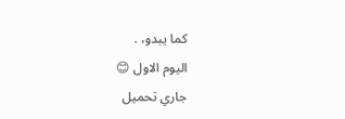كما يبدو، .
اليوم الاول 😊
جاري تحميل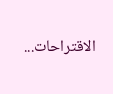الاقتراحات...